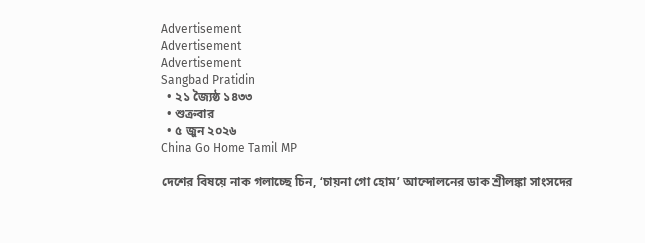Advertisement
Advertisement
Advertisement
Sangbad Pratidin
  • ২১ জ্যৈষ্ঠ ১৪৩৩
  • শুক্রবার
  • ৫ জুন ২০২৬
China Go Home Tamil MP

দেশের বিষয়ে নাক গলাচ্ছে চিন, ‘চায়না গো হোম’ আন্দোলনের ডাক শ্রীলঙ্কা সাংসদের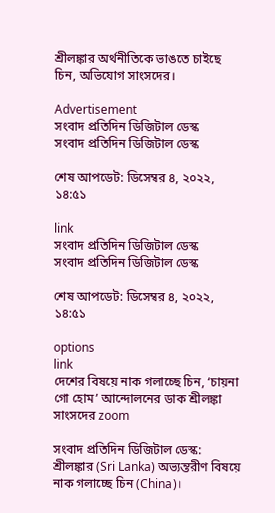শ্রীলঙ্কার অর্থনীতিকে ভাঙতে চাইছে চিন, অভিযোগ সাংসদের।

Advertisement
সংবাদ প্রতিদিন ডিজিটাল ডেস্ক
সংবাদ প্রতিদিন ডিজিটাল ডেস্ক

শেষ আপডেট: ডিসেম্বর ৪, ২০২২, ১৪:৫১

link
সংবাদ প্রতিদিন ডিজিটাল ডেস্ক
সংবাদ প্রতিদিন ডিজিটাল ডেস্ক

শেষ আপডেট: ডিসেম্বর ৪, ২০২২, ১৪:৫১

options
link
দেশের বিষয়ে নাক গলাচ্ছে চিন, ‘চায়না গো হোম’ আন্দোলনের ডাক শ্রীলঙ্কা সাংসদের zoom

সংবাদ প্রতিদিন ডিজিটাল ডেস্ক: শ্রীলঙ্কার (Sri Lanka) অভ্যন্তরীণ বিষয়ে নাক গলাচ্ছে চিন (China)।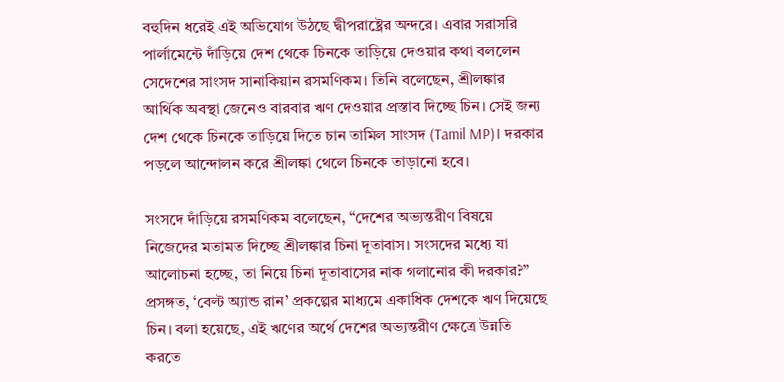বহুদিন ধরেই এই অভিযোগ উঠছে দ্বীপরাষ্ট্রের অন্দরে। এবার সরাসরি পার্লামেন্টে দাঁড়িয়ে দেশ থেকে চিনকে তাড়িয়ে দেওয়ার কথা বললেন সেদেশের সাংসদ সানাকিয়ান রসমণিকম। তিনি বলেছেন, শ্রীলঙ্কার আর্থিক অবস্থা জেনেও বারবার ঋণ দেওয়ার প্রস্তাব দিচ্ছে চিন। সেই জন্য দেশ থেকে চিনকে তাড়িয়ে দিতে চান তামিল সাংসদ (Tamil MP)। দরকার পড়লে আন্দোলন করে শ্রীলঙ্কা থেলে চিনকে তাড়ানো হবে।

সংসদে দাঁড়িয়ে রসমণিকম বলেছেন, “দেশের অভ্যন্তরীণ বিষয়ে নিজেদের মতামত দিচ্ছে শ্রীলঙ্কার চিনা দূতাবাস। সংসদের মধ্যে যা আলোচনা হচ্ছে, তা নিয়ে চিনা দূতাবাসের নাক গলানোর কী দরকার?” প্রসঙ্গত, ‘বেল্ট অ্যান্ড রান’ প্রকল্পের মাধ্যমে একাধিক দেশকে ঋণ দিয়েছে চিন। বলা হয়েছে, এই ঋণের অর্থে দেশের অভ্যন্তরীণ ক্ষেত্রে উন্নতি করতে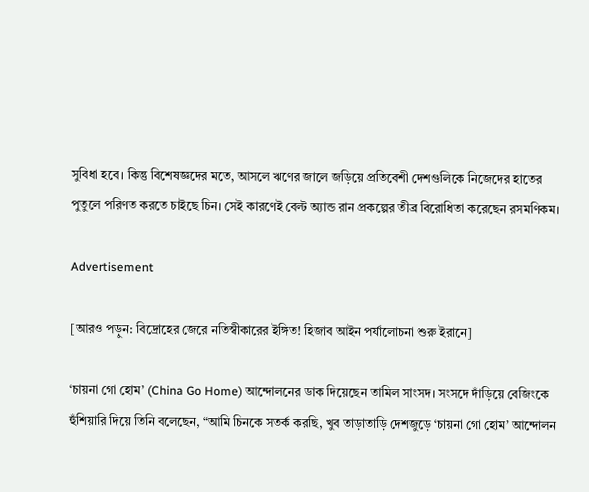সুবিধা হবে। কিন্তু বিশেষজ্ঞদের মতে, আসলে ঋণের জালে জড়িয়ে প্রতিবেশী দেশগুলিকে নিজেদের হাতের পুতুলে পরিণত করতে চাইছে চিন। সেই কারণেই বেল্ট অ্যান্ড রান প্রকল্পের তীব্র বিরোধিতা করেছেন রসমণিকম।

Advertisement

[আরও পড়ুন: বিদ্রোহের জেরে নতিস্বীকারের ইঙ্গিত! হিজাব আইন পর্যালোচনা শুরু ইরানে]

‘চায়না গো হোম’ (China Go Home) আন্দোলনের ডাক দিয়েছেন তামিল সাংসদ। সংসদে দাঁড়িয়ে বেজিংকে হুঁশিয়ারি দিয়ে তিনি বলেছেন, “আমি চিনকে সতর্ক করছি, খুব তাড়াতাড়ি দেশজুড়ে ‘চায়না গো হোম’ আন্দোলন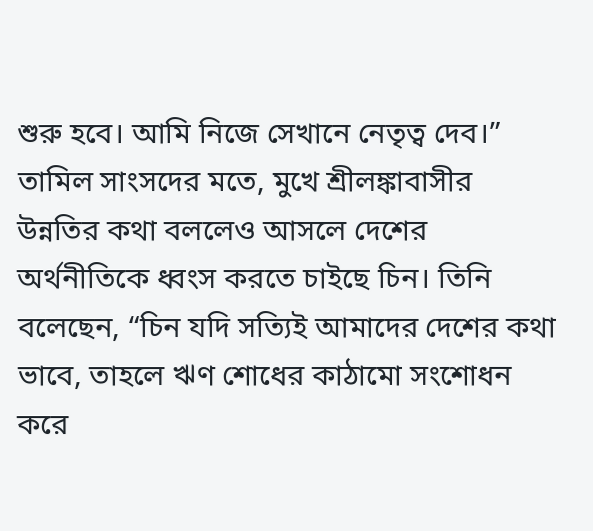শুরু হবে। আমি নিজে সেখানে নেতৃত্ব দেব।” তামিল সাংসদের মতে, মুখে শ্রীলঙ্কাবাসীর উন্নতির কথা বললেও আসলে দেশের অর্থনীতিকে ধ্বংস করতে চাইছে চিন। তিনি বলেছেন, “চিন যদি সত্যিই আমাদের দেশের কথা ভাবে, তাহলে ঋণ শোধের কাঠামো সংশোধন করে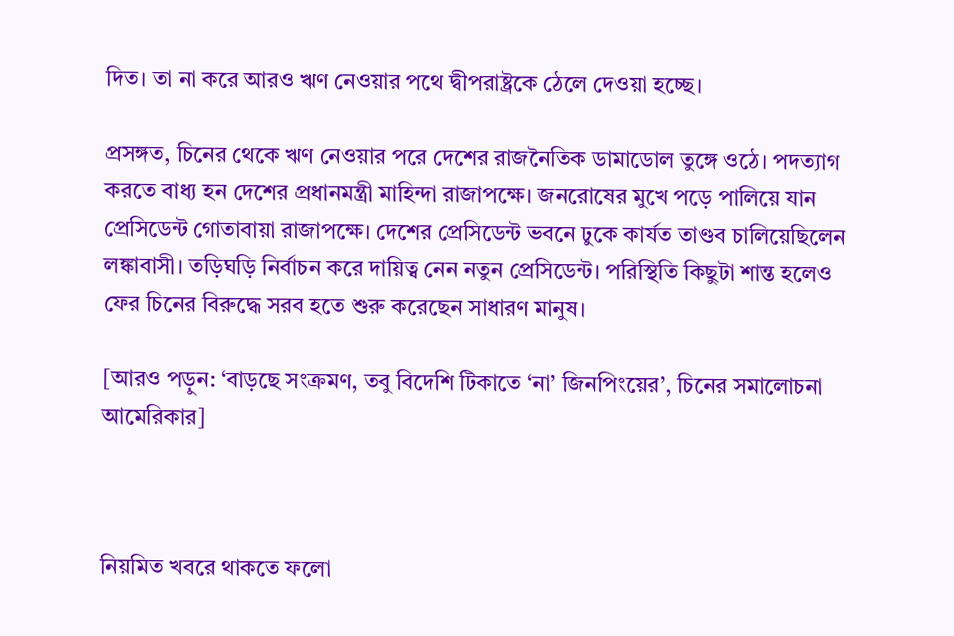দিত। তা না করে আরও ঋণ নেওয়ার পথে দ্বীপরাষ্ট্রকে ঠেলে দেওয়া হচ্ছে।

প্রসঙ্গত, চিনের থেকে ঋণ নেওয়ার পরে দেশের রাজনৈতিক ডামাডোল তুঙ্গে ওঠে। পদত্যাগ করতে বাধ্য হন দেশের প্রধানমন্ত্রী মাহিন্দা রাজাপক্ষে। জনরোষের মুখে পড়ে পালিয়ে যান প্রেসিডেন্ট গোতাবায়া রাজাপক্ষে। দেশের প্রেসিডেন্ট ভবনে ঢুকে কার্যত তাণ্ডব চালিয়েছিলেন লঙ্কাবাসী। তড়িঘড়ি নির্বাচন করে দায়িত্ব নেন নতুন প্রেসিডেন্ট। পরিস্থিতি কিছুটা শান্ত হলেও ফের চিনের বিরুদ্ধে সরব হতে শুরু করেছেন সাধারণ মানুষ।

[আরও পড়ুন: ‘বাড়ছে সংক্রমণ, তবু বিদেশি টিকাতে ‘না’ জিনপিংয়ের’, চিনের সমালোচনা আমেরিকার]



নিয়মিত খবরে থাকতে ফলো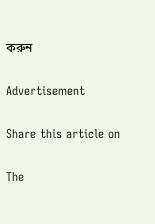করুন

Advertisement

Share this article on

The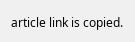article link is copied.